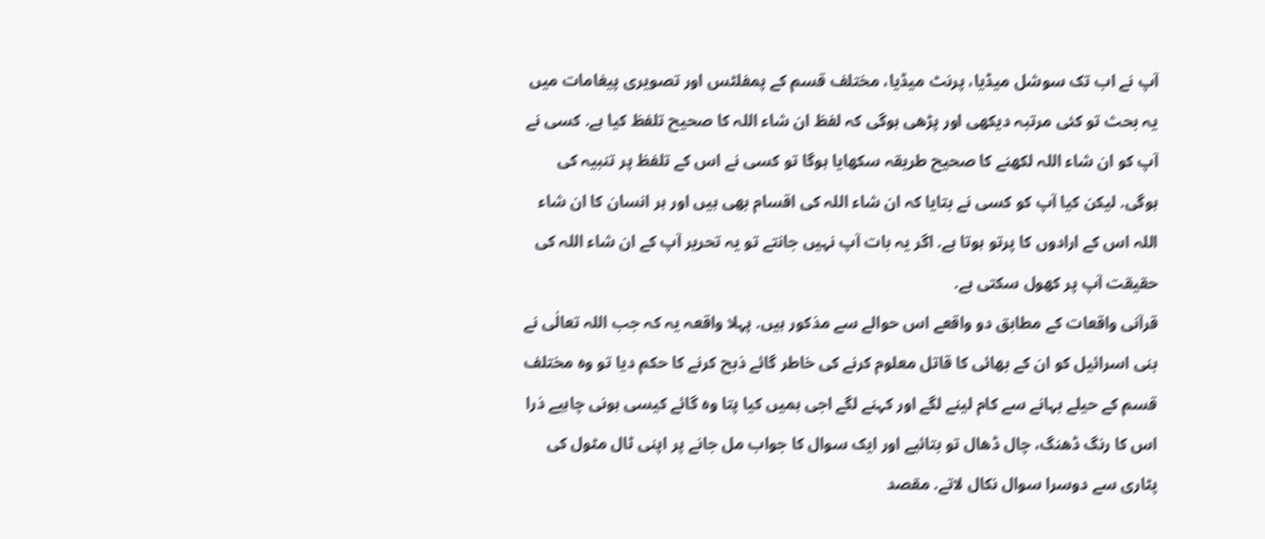آپ نے اب تک سوشل میڈیا، پرنٹ میڈیا، مختلف قسم کے پمفلٹس اور تصویری پیغامات میں یہ بحث تو کئی مرتبہ دیکھی اور پڑھی ہوگی کہ لفظ ان شاء اللہ کا صحیح تلفظ کیا ہے. کسی نے آپ کو ان شاء اللہ لکھنے کا صحیح طریقہ سکھایا ہوگا تو کسی نے اس کے تلفظ پر تنبیہ کی ہوگی. لیکن کیا آپ کو کسی نے بتایا کہ ان شاء اللہ کی اقسام بھی ہیں اور ہر انسان کا ان شاء اللہ اس کے ارادوں کا پرتو ہوتا ہے. اگر یہ بات آپ نہیں جانتے تو یہ تحریر آپ کے ان شاء اللہ کی حقیقت آپ پر کھول سکتی ہے.
قرآنی واقعات کے مطابق دو واقعے اس حوالے سے مذکور ہیں. پہلا واقعہ یہ کہ جب اللہ تعالٰی نے بنی اسرائیل کو ان کے بھائی کا قاتل معلوم کرنے کی خاطر گائے ذبح کرنے کا حکم دیا تو وہ مختلف قسم کے حیلے بہانے سے کام لینے لگے اور کہنے لگے اجی ہمیں کیا پتا وہ گائے کیسی ہونی چاہیے ذرا اس کا رنگ ڈھنگ، چال ڈھال تو بتائیے اور ایک سوال کا جواب مل جانے پر اپنی ٹال مٹول کی پٹاری سے دوسرا سوال نکال لاتے. مقصد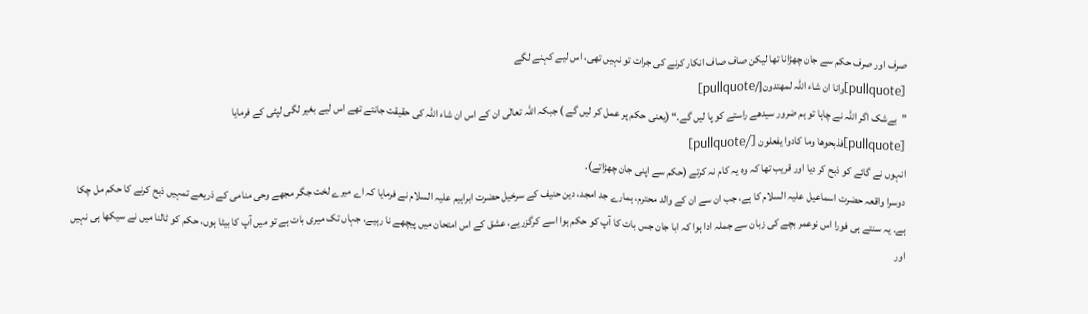صرف اور صرف حکم سے جان چھڑانا تھا لیکن صاف صاف انکار کرنے کی جرات تو نہیں تھی، اس لیے کہنے لگے
[pullquote]وانا ان شاء اللہ لمھتدون[/pullquote]
”بےشک اگر اللہ نے چاہا تو ہم ضرور سیدھے راستے کو پا لیں گے.“ (یعنی حکم پر عمل کر لیں گے ) جبکہ اللہ تعالٰی ان کے اس ان شاء اللہ کی حقیقت جانتے تھے اس لیے بغیر لگی لپٹی کے فرمایا
[pullquote]فذبحوھا وما كادوا يفعلون [/pullquote]
انہوں نے گائے کو ذبح کر دیا اور قریب تھا کہ وہ یہ کام نہ کرتے (حکم سے اپنی جان چھڑاتے).
دوسرا واقعہ حضرت اسماعیل علیہ السلام کا ہے، جب ان سے ان کے والد محترم، ہمارے جد امجد، دین حنیف کے سرخیل حضرت ابراہیم علیہ السلام نے فرمایا کہ اے میرے لخت جگر مجھے وحی منامی کے ذریعے تمہیں ذبح کرنے کا حکم مل چکا ہے. یہ سنتے ہی فورا اس نوعمر بچے کی زبان سے جملہ ادا ہوا کہ ابا جان جس بات کا آپ کو حکم ہوا اسے کرگزریے، عشق کے اس امتحان میں پیچھے نا رہیے، جہاں تک میری بات ہے تو میں آپ کا بیٹا ہوں، حکم کو ٹالنا میں نے سیکھا ہی نہیں اور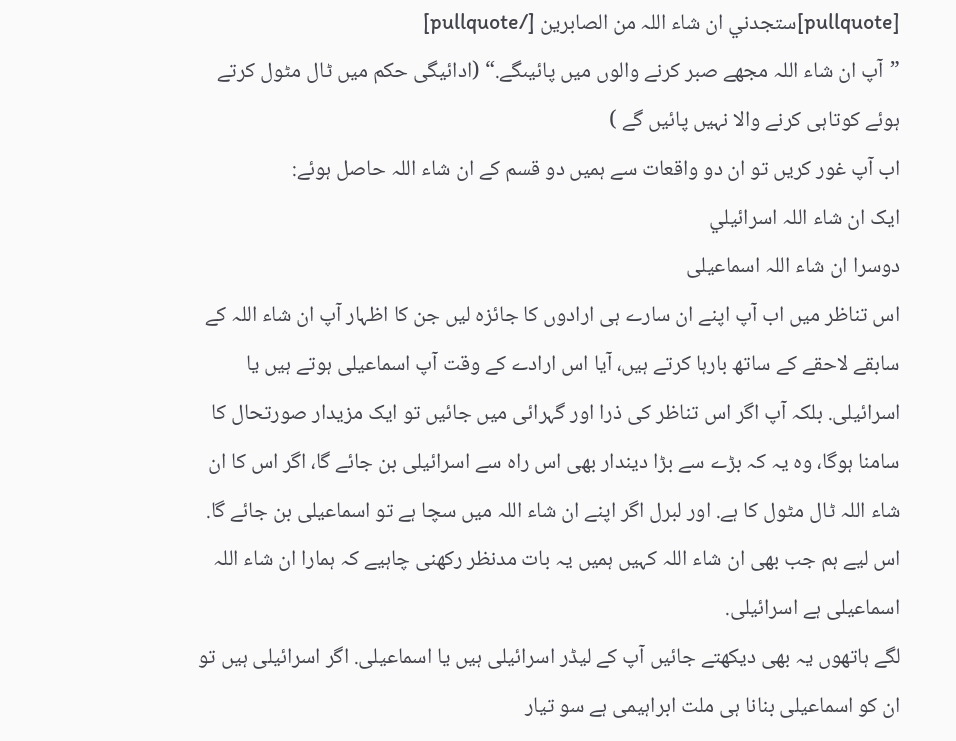[pullquote]ستجدني ان شاء اللہ من الصابرين [/pullquote]
”آپ ان شاء اللہ مجھے صبر کرنے والوں میں پائیںگے.“ (ادائیگی حکم میں ٹال مٹول کرتے ہوئے کوتاہی کرنے والا نہیں پائیں گے )
اب آپ غور کریں تو ان دو واقعات سے ہمیں دو قسم کے ان شاء اللہ حاصل ہوئے:
ایک ان شاء اللہ اسرائيلي
دوسرا ان شاء اللہ اسماعیلی
اس تناظر میں اب آپ اپنے ان سارے ہی ارادوں کا جائزہ لیں جن کا اظہار آپ ان شاء اللہ کے سابقے لاحقے کے ساتھ بارہا کرتے ہیں، آیا اس ارادے کے وقت آپ اسماعیلی ہوتے ہیں یا اسرائیلی. بلکہ آپ اگر اس تناظر کی ذرا اور گہرائی میں جائیں تو ایک مزیدار صورتحال کا سامنا ہوگا، وہ یہ کہ بڑے سے بڑا دیندار بھی اس راہ سے اسرائیلی بن جائے گا، اگر اس کا ان شاء اللہ ٹال مٹول کا ہے. اور لبرل اگر اپنے ان شاء اللہ میں سچا ہے تو اسماعیلی بن جائے گا. اس لیے ہم جب بھی ان شاء اللہ کہیں ہمیں یہ بات مدنظر رکھنی چاہیے کہ ہمارا ان شاء اللہ اسماعیلی ہے اسرائیلی.
لگے ہاتھوں یہ بھی دیکھتے جائیں آپ کے لیڈر اسرائیلی ہیں یا اسماعیلی. اگر اسرائیلی ہیں تو ان کو اسماعیلی بنانا ہی ملت ابراہیمی ہے سو تیار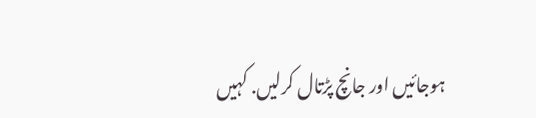ہوجائیں اور جانچ پڑتال کرلیں. کہیں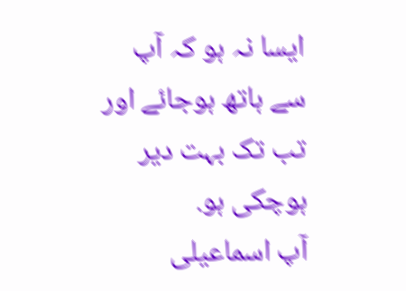ایسا نہ ہو کہ آپ سے ہاتھ ہوجائے اور تب تک بہت دیر ہوچکی ہو.
آپ اسماعیلی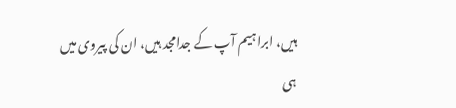ہیں، ابراہیم آپ کے جدامجد ہیں، ان کی پیروی میں ہی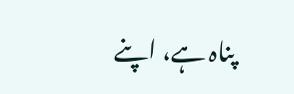پناہ ہے، اپنے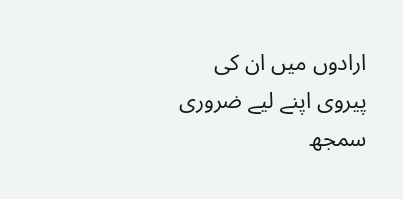ارادوں میں ان کی پیروی اپنے لیے ضروری سمجھ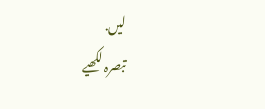لیں.
تبصرہ لکھیے